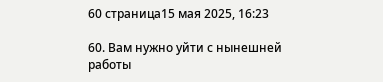60 страница15 мая 2025, 16:23

60. Вам нужно уйти с нынешней работы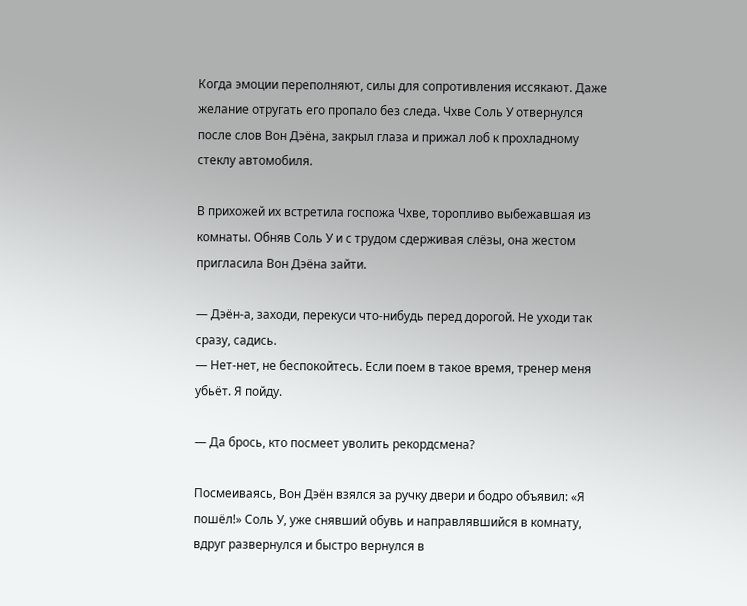Когда эмоции переполняют, силы для сопротивления иссякают. Даже желание отругать его пропало без следа. Чхве Соль У отвернулся после слов Вон Дэёна, закрыл глаза и прижал лоб к прохладному стеклу автомобиля.

В прихожей их встретила госпожа Чхве, торопливо выбежавшая из комнаты. Обняв Соль У и с трудом сдерживая слёзы, она жестом пригласила Вон Дэёна зайти.

— Дэён-а, заходи, перекуси что-нибудь перед дорогой. Не уходи так сразу, садись.
— Нет-нет, не беспокойтесь. Если поем в такое время, тренер меня убьёт. Я пойду.

— Да брось, кто посмеет уволить рекордсмена?

Посмеиваясь, Вон Дэён взялся за ручку двери и бодро объявил: «Я пошёл!» Соль У, уже снявший обувь и направлявшийся в комнату, вдруг развернулся и быстро вернулся в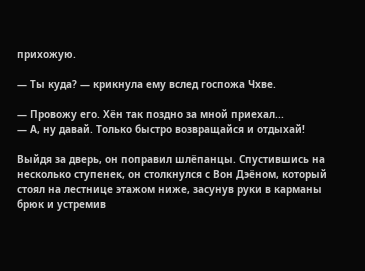прихожую.

— Ты куда? — крикнула ему вслед госпожа Чхве.

— Провожу его. Хён так поздно за мной приехал...
— А, ну давай. Только быстро возвращайся и отдыхай!

Выйдя за дверь, он поправил шлёпанцы. Спустившись на несколько ступенек, он столкнулся с Вон Дэёном, который стоял на лестнице этажом ниже, засунув руки в карманы брюк и устремив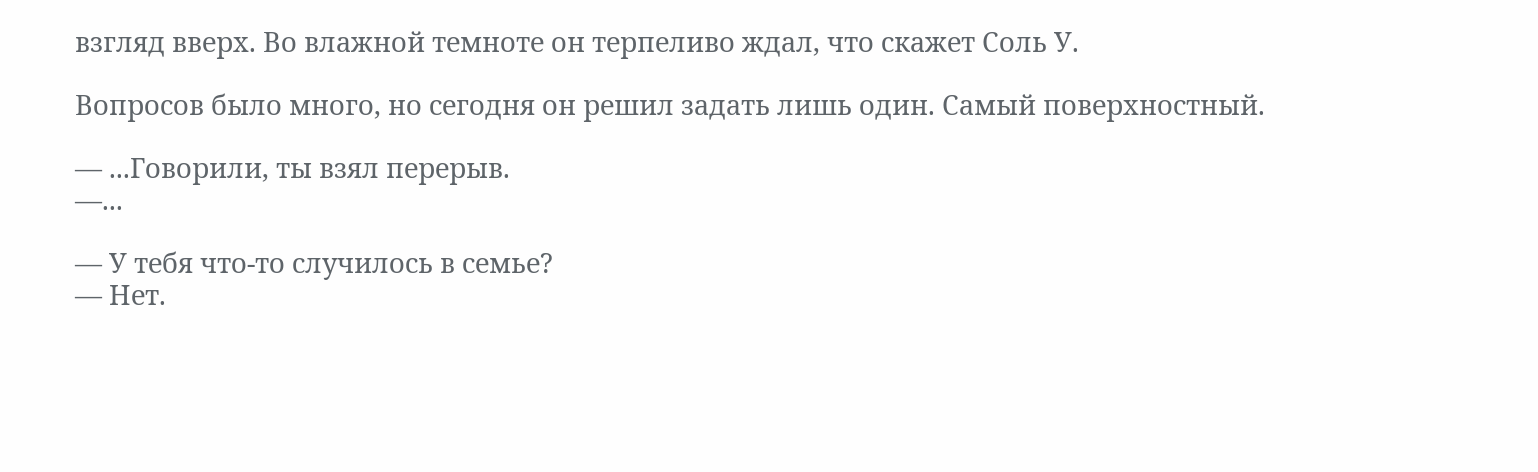взгляд вверх. Во влажной темноте он терпеливо ждал, что скажет Соль У.

Вопросов было много, но сегодня он решил задать лишь один. Самый поверхностный.

— ...Говорили, ты взял перерыв.
—...

— У тебя что-то случилось в семье?
— Нет.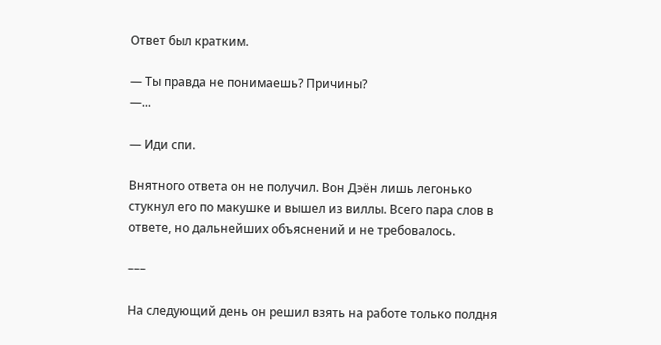Ответ был кратким.

— Ты правда не понимаешь? Причины?
—...

— Иди спи.

Внятного ответа он не получил. Вон Дэён лишь легонько стукнул его по макушке и вышел из виллы. Всего пара слов в ответе, но дальнейших объяснений и не требовалось.

–––

На следующий день он решил взять на работе только полдня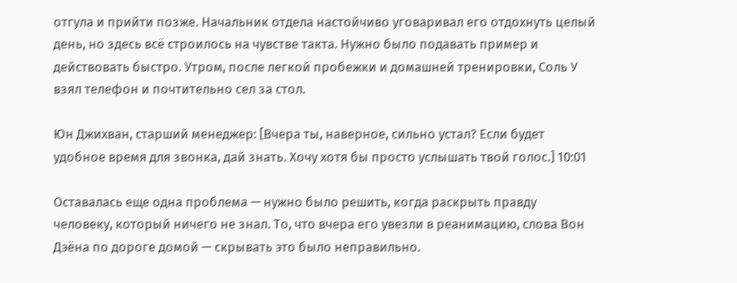отгула и прийти позже. Начальник отдела настойчиво уговаривал его отдохнуть целый день, но здесь всё строилось на чувстве такта. Нужно было подавать пример и действовать быстро. Утром, после легкой пробежки и домашней тренировки, Соль У взял телефон и почтительно сел за стол.

Юн Джихван, старший менеджер: [Вчера ты, наверное, сильно устал? Если будет удобное время для звонка, дай знать. Хочу хотя бы просто услышать твой голос.] 10:01

Оставалась еще одна проблема — нужно было решить, когда раскрыть правду человеку, который ничего не знал. То, что вчера его увезли в реанимацию, слова Вон Дэёна по дороге домой — скрывать это было неправильно.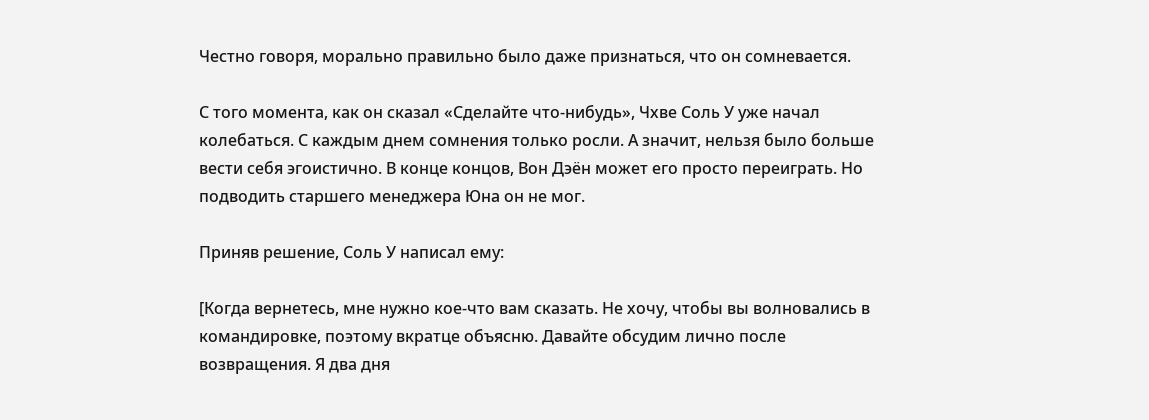Честно говоря, морально правильно было даже признаться, что он сомневается.

С того момента, как он сказал «Сделайте что-нибудь», Чхве Соль У уже начал колебаться. С каждым днем сомнения только росли. А значит, нельзя было больше вести себя эгоистично. В конце концов, Вон Дэён может его просто переиграть. Но подводить старшего менеджера Юна он не мог.

Приняв решение, Соль У написал ему:

[Когда вернетесь, мне нужно кое-что вам сказать. Не хочу, чтобы вы волновались в командировке, поэтому вкратце объясню. Давайте обсудим лично после возвращения. Я два дня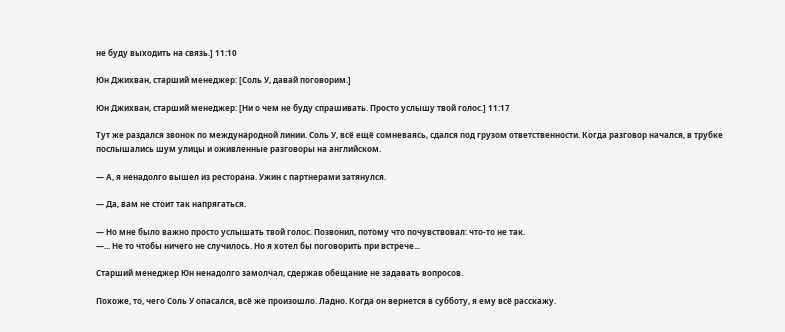не буду выходить на связь.] 11:10

Юн Джихван, старший менеджер: [Соль У, давай поговорим.]

Юн Джихван, старший менеджер: [Ни о чем не буду спрашивать. Просто услышу твой голос.] 11:17

Тут же раздался звонок по международной линии. Соль У, всё ещё сомневаясь, сдался под грузом ответственности. Когда разговор начался, в трубке послышались шум улицы и оживленные разговоры на английском.

— А, я ненадолго вышел из ресторана. Ужин с партнерами затянулся.

— Да, вам не стоит так напрягаться.

— Но мне было важно просто услышать твой голос. Позвонил, потому что почувствовал: что-то не так.
—... Не то чтобы ничего не случилось. Но я хотел бы поговорить при встрече...

Старший менеджер Юн ненадолго замолчал, сдержав обещание не задавать вопросов.

Похоже, то, чего Соль У опасался, всё же произошло. Ладно. Когда он вернется в субботу, я ему всё расскажу.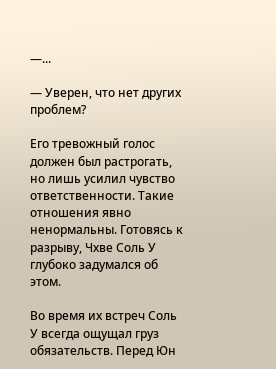—...

— Уверен, что нет других проблем?

Его тревожный голос должен был растрогать, но лишь усилил чувство ответственности. Такие отношения явно ненормальны. Готовясь к разрыву, Чхве Соль У глубоко задумался об этом.

Во время их встреч Соль У всегда ощущал груз обязательств. Перед Юн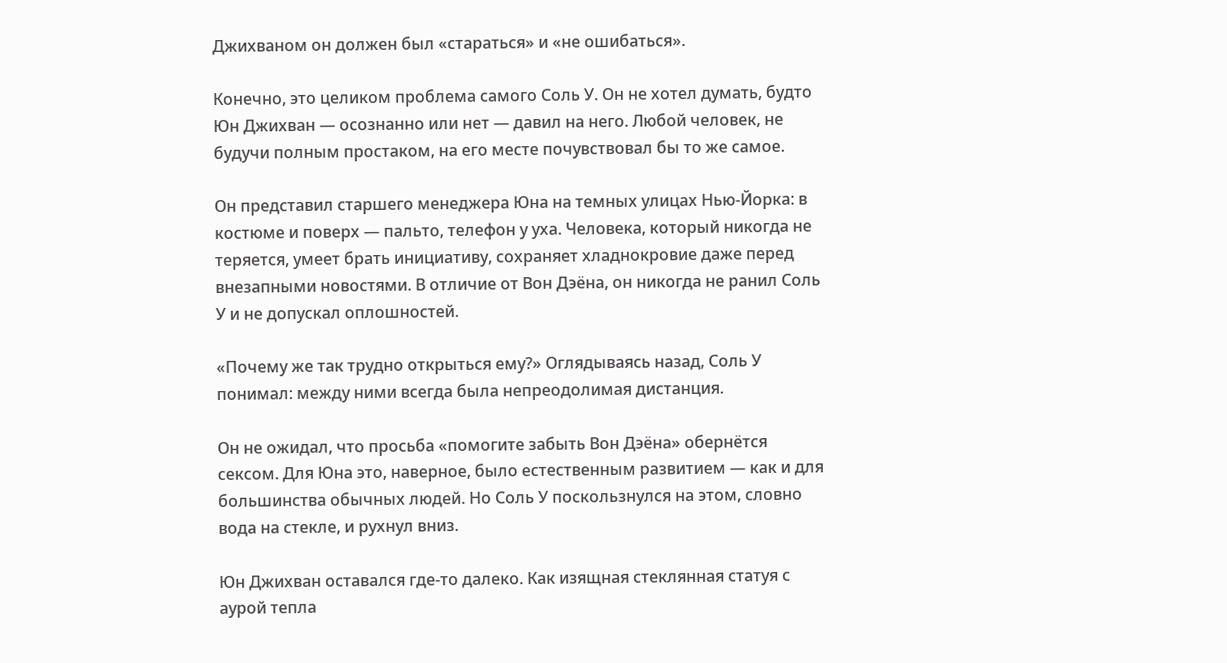Джихваном он должен был «стараться» и «не ошибаться».

Конечно, это целиком проблема самого Соль У. Он не хотел думать, будто Юн Джихван — осознанно или нет — давил на него. Любой человек, не будучи полным простаком, на его месте почувствовал бы то же самое.

Он представил старшего менеджера Юна на темных улицах Нью-Йорка: в костюме и поверх — пальто, телефон у уха. Человека, который никогда не теряется, умеет брать инициативу, сохраняет хладнокровие даже перед внезапными новостями. В отличие от Вон Дэёна, он никогда не ранил Соль У и не допускал оплошностей.

«Почему же так трудно открыться ему?» Оглядываясь назад, Соль У понимал: между ними всегда была непреодолимая дистанция.

Он не ожидал, что просьба «помогите забыть Вон Дэёна» обернётся сексом. Для Юна это, наверное, было естественным развитием — как и для большинства обычных людей. Но Соль У поскользнулся на этом, словно вода на стекле, и рухнул вниз.

Юн Джихван оставался где-то далеко. Как изящная стеклянная статуя с аурой тепла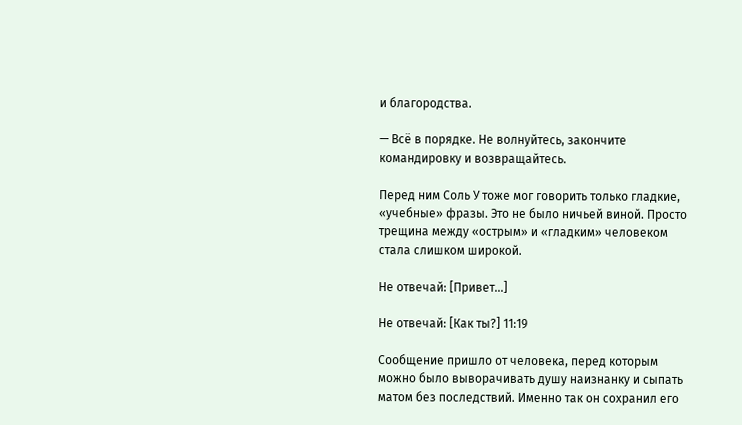и благородства.

— Всё в порядке. Не волнуйтесь, закончите командировку и возвращайтесь.

Перед ним Соль У тоже мог говорить только гладкие, «учебные» фразы. Это не было ничьей виной. Просто трещина между «острым» и «гладким» человеком стала слишком широкой.

Не отвечай: [Привет...]

Не отвечай: [Как ты?] 11:19

Сообщение пришло от человека, перед которым можно было выворачивать душу наизнанку и сыпать матом без последствий. Именно так он сохранил его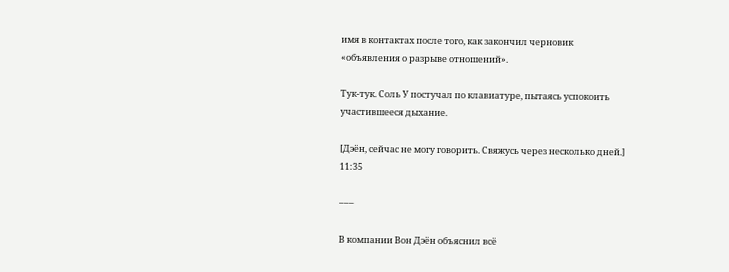имя в контактах после того, как закончил черновик «объявления о разрыве отношений».

Тук-тук. Соль У постучал по клавиатуре, пытаясь успокоить участившееся дыхание.

[Дэён, сейчас не могу говорить. Свяжусь через несколько дней.] 11:35

–––

В компании Вон Дэён объяснил всё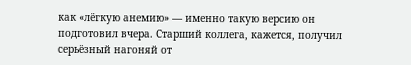как «лёгкую анемию» — именно такую версию он подготовил вчера. Старший коллега, кажется, получил серьёзный нагоняй от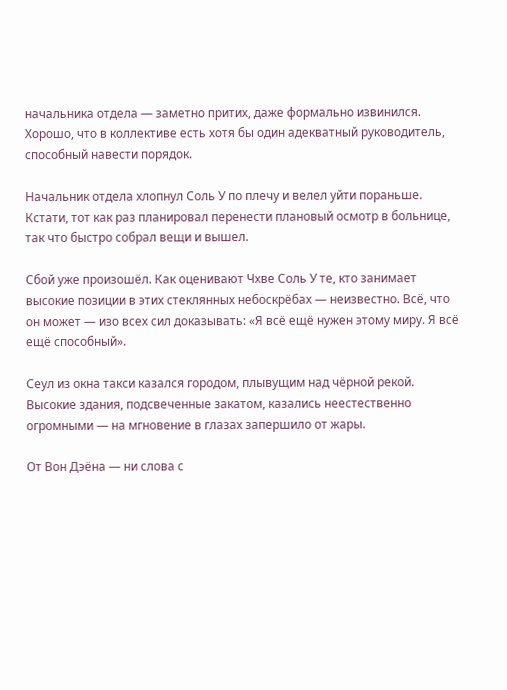начальника отдела — заметно притих, даже формально извинился. Хорошо, что в коллективе есть хотя бы один адекватный руководитель, способный навести порядок.

Начальник отдела хлопнул Соль У по плечу и велел уйти пораньше. Кстати, тот как раз планировал перенести плановый осмотр в больнице, так что быстро собрал вещи и вышел.

Сбой уже произошёл. Как оценивают Чхве Соль У те, кто занимает высокие позиции в этих стеклянных небоскрёбах — неизвестно. Всё, что он может — изо всех сил доказывать: «Я всё ещё нужен этому миру. Я всё ещё способный».

Сеул из окна такси казался городом, плывущим над чёрной рекой. Высокие здания, подсвеченные закатом, казались неестественно огромными — на мгновение в глазах запершило от жары.

От Вон Дэёна — ни слова с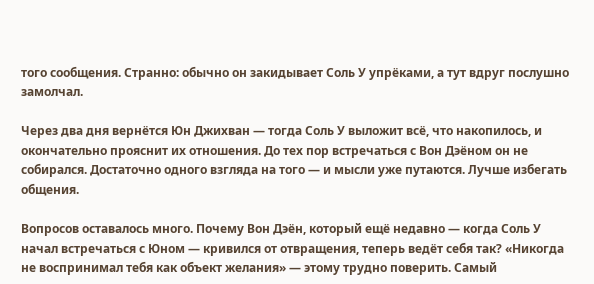того сообщения. Странно: обычно он закидывает Соль У упрёками, а тут вдруг послушно замолчал.

Через два дня вернётся Юн Джихван — тогда Соль У выложит всё, что накопилось, и окончательно прояснит их отношения. До тех пор встречаться с Вон Дэёном он не собирался. Достаточно одного взгляда на того — и мысли уже путаются. Лучше избегать общения.

Вопросов оставалось много. Почему Вон Дэён, который ещё недавно — когда Соль У начал встречаться с Юном — кривился от отвращения, теперь ведёт себя так? «Никогда не воспринимал тебя как объект желания» — этому трудно поверить. Самый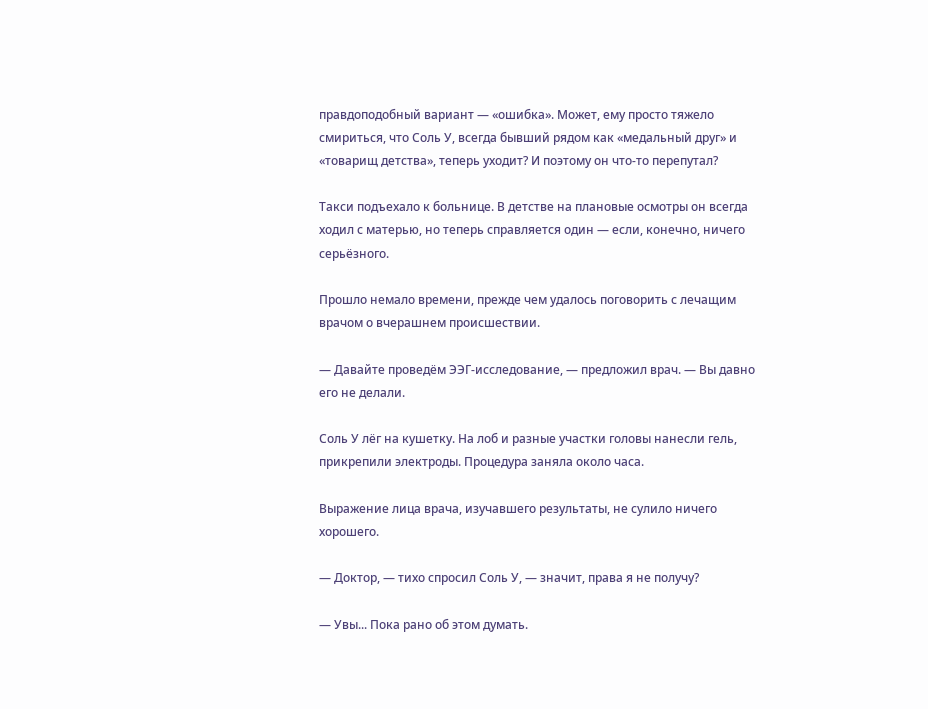правдоподобный вариант — «ошибка». Может, ему просто тяжело смириться, что Соль У, всегда бывший рядом как «медальный друг» и «товарищ детства», теперь уходит? И поэтому он что-то перепутал?

Такси подъехало к больнице. В детстве на плановые осмотры он всегда ходил с матерью, но теперь справляется один — если, конечно, ничего серьёзного.

Прошло немало времени, прежде чем удалось поговорить с лечащим врачом о вчерашнем происшествии.

— Давайте проведём ЭЭГ-исследование, — предложил врач. — Вы давно его не делали.

Соль У лёг на кушетку. На лоб и разные участки головы нанесли гель, прикрепили электроды. Процедура заняла около часа.

Выражение лица врача, изучавшего результаты, не сулило ничего хорошего.

— Доктор, — тихо спросил Соль У, — значит, права я не получу?

— Увы... Пока рано об этом думать.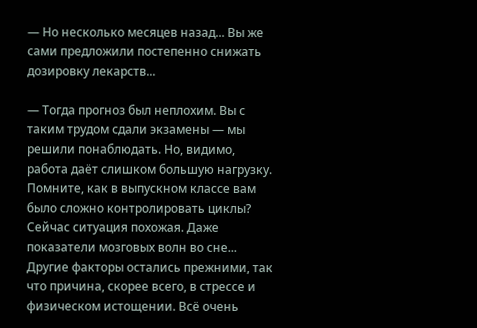— Но несколько месяцев назад... Вы же сами предложили постепенно снижать дозировку лекарств...

— Тогда прогноз был неплохим. Вы с таким трудом сдали экзамены — мы решили понаблюдать. Но, видимо, работа даёт слишком большую нагрузку. Помните, как в выпускном классе вам было сложно контролировать циклы? Сейчас ситуация похожая. Даже показатели мозговых волн во сне... Другие факторы остались прежними, так что причина, скорее всего, в стрессе и физическом истощении. Всё очень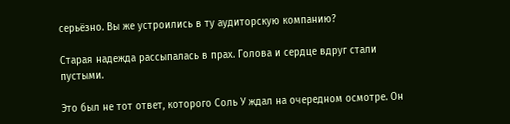серьёзно. Вы же устроились в ту аудиторскую компанию?

Старая надежда рассыпалась в прах. Голова и сердце вдруг стали пустыми.

Это был не тот ответ, которого Соль У ждал на очередном осмотре. Он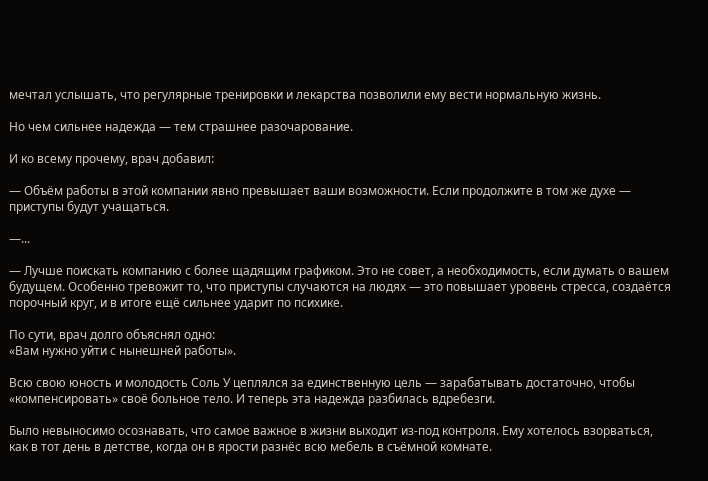мечтал услышать, что регулярные тренировки и лекарства позволили ему вести нормальную жизнь.

Но чем сильнее надежда — тем страшнее разочарование.

И ко всему прочему, врач добавил:

— Объём работы в этой компании явно превышает ваши возможности. Если продолжите в том же духе — приступы будут учащаться.

—...

— Лучше поискать компанию с более щадящим графиком. Это не совет, а необходимость, если думать о вашем будущем. Особенно тревожит то, что приступы случаются на людях — это повышает уровень стресса, создаётся порочный круг, и в итоге ещё сильнее ударит по психике.

По сути, врач долго объяснял одно:
«Вам нужно уйти с нынешней работы».

Всю свою юность и молодость Соль У цеплялся за единственную цель — зарабатывать достаточно, чтобы «компенсировать» своё больное тело. И теперь эта надежда разбилась вдребезги.

Было невыносимо осознавать, что самое важное в жизни выходит из-под контроля. Ему хотелось взорваться, как в тот день в детстве, когда он в ярости разнёс всю мебель в съёмной комнате.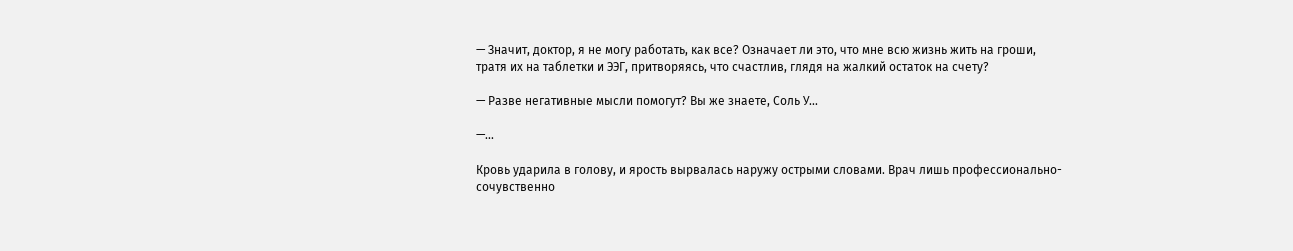— Значит, доктор, я не могу работать, как все? Означает ли это, что мне всю жизнь жить на гроши, тратя их на таблетки и ЭЭГ, притворяясь, что счастлив, глядя на жалкий остаток на счету?

— Разве негативные мысли помогут? Вы же знаете, Соль У...

—...

Кровь ударила в голову, и ярость вырвалась наружу острыми словами. Врач лишь профессионально-сочувственно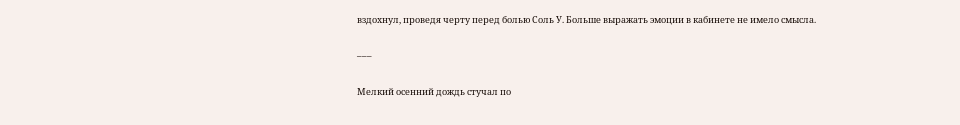вздохнул, проведя черту перед болью Соль У. Больше выражать эмоции в кабинете не имело смысла.

–––

Мелкий осенний дождь стучал по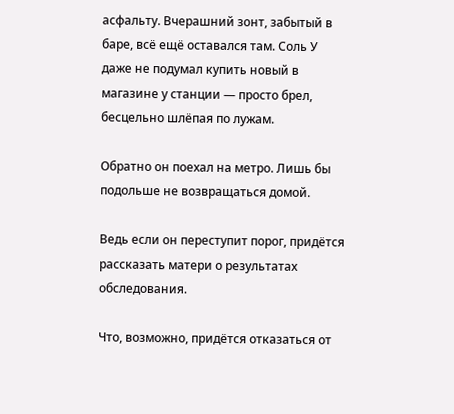асфальту. Вчерашний зонт, забытый в баре, всё ещё оставался там. Соль У даже не подумал купить новый в магазине у станции — просто брел, бесцельно шлёпая по лужам.

Обратно он поехал на метро. Лишь бы подольше не возвращаться домой.

Ведь если он переступит порог, придётся рассказать матери о результатах обследования.

Что, возможно, придётся отказаться от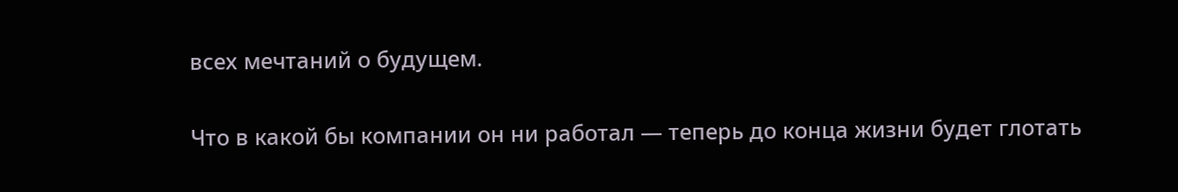всех мечтаний о будущем.

Что в какой бы компании он ни работал — теперь до конца жизни будет глотать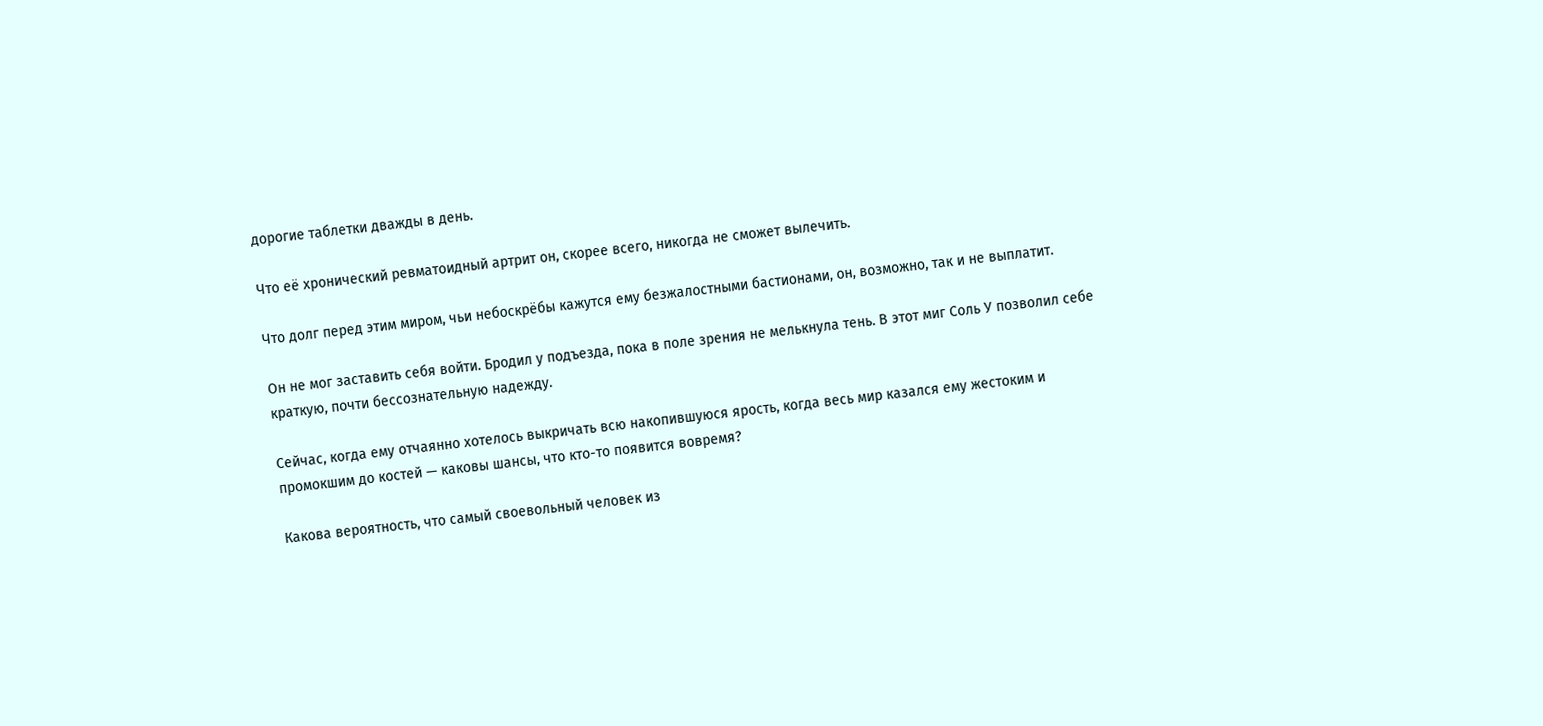дорогие таблетки дважды в день.

Что её хронический ревматоидный артрит он, скорее всего, никогда не сможет вылечить.

Что долг перед этим миром, чьи небоскрёбы кажутся ему безжалостными бастионами, он, возможно, так и не выплатит.

Он не мог заставить себя войти. Бродил у подъезда, пока в поле зрения не мелькнула тень. В этот миг Соль У позволил себе краткую, почти бессознательную надежду.

Сейчас, когда ему отчаянно хотелось выкричать всю накопившуюся ярость, когда весь мир казался ему жестоким и промокшим до костей — каковы шансы, что кто-то появится вовремя?

Какова вероятность, что самый своевольный человек из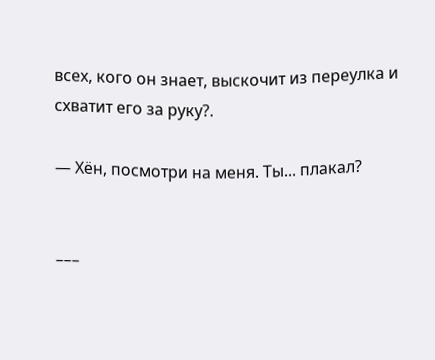всех, кого он знает, выскочит из переулка и схватит его за руку?.

— Хён, посмотри на меня. Ты... плакал?


–––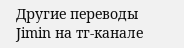Другие переводы Jimin на тг-канале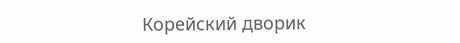Корейский дворик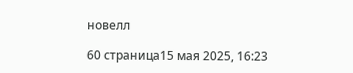новелл

60 страница15 мая 2025, 16:23